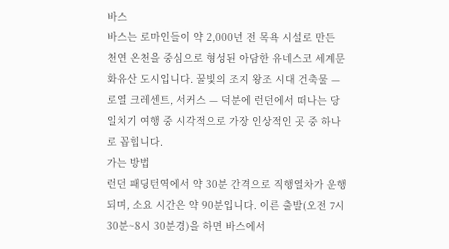바스
바스는 로마인들이 약 2,000년 전 목욕 시설로 만든 천연 온천을 중심으로 형성된 아담한 유네스코 세계문화유산 도시입니다. 꿀빛의 조지 왕조 시대 건축물 — 로열 크레센트, 서커스 — 덕분에 런던에서 떠나는 당일치기 여행 중 시각적으로 가장 인상적인 곳 중 하나로 꼽힙니다.
가는 방법
런던 패딩턴역에서 약 30분 간격으로 직행열차가 운행되며, 소요 시간은 약 90분입니다. 이른 출발(오전 7시 30분~8시 30분경)을 하면 바스에서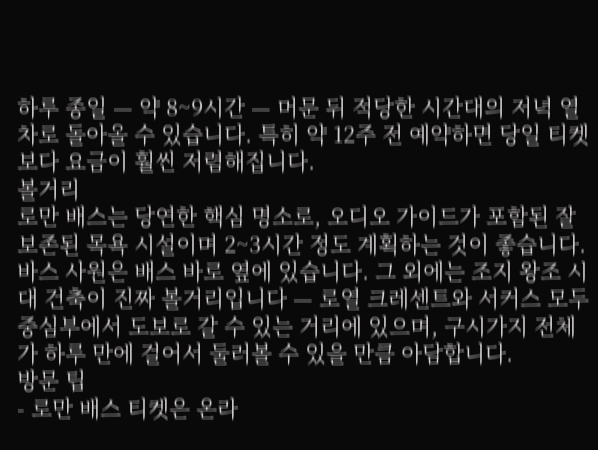하루 종일 — 약 8~9시간 — 머문 뒤 적당한 시간대의 저녁 열차로 돌아올 수 있습니다. 특히 약 12주 전 예약하면 당일 티켓보다 요금이 훨씬 저렴해집니다.
볼거리
로만 배스는 당연한 핵심 명소로, 오디오 가이드가 포함된 잘 보존된 목욕 시설이며 2~3시간 정도 계획하는 것이 좋습니다. 바스 사원은 배스 바로 옆에 있습니다. 그 외에는 조지 왕조 시대 건축이 진짜 볼거리입니다 — 로열 크레센트와 서커스 모두 중심부에서 도보로 갈 수 있는 거리에 있으며, 구시가지 전체가 하루 만에 걸어서 둘러볼 수 있을 만큼 아담합니다.
방문 팁
- 로만 배스 티켓은 온라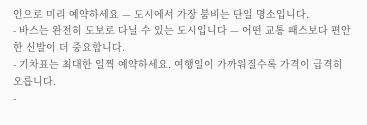인으로 미리 예약하세요 — 도시에서 가장 붐비는 단일 명소입니다.
- 바스는 완전히 도보로 다닐 수 있는 도시입니다 — 어떤 교통 패스보다 편안한 신발이 더 중요합니다.
- 기차표는 최대한 일찍 예약하세요. 여행일이 가까워질수록 가격이 급격히 오릅니다.
-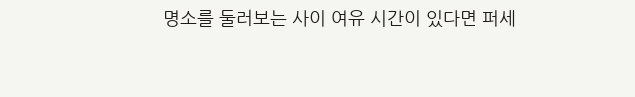명소를 둘러보는 사이 여유 시간이 있다면 퍼세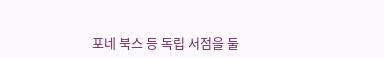포네 북스 등 독립 서점을 둘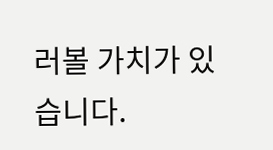러볼 가치가 있습니다.